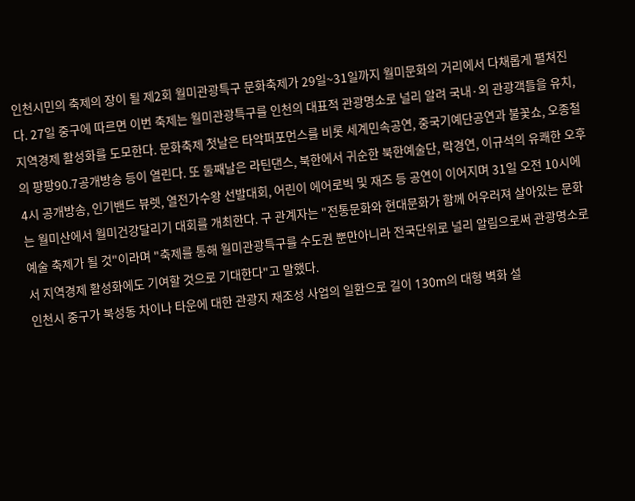인천시민의 축제의 장이 될 제2회 월미관광특구 문화축제가 29일~31일까지 월미문화의 거리에서 다채롭게 펼쳐진다. 27일 중구에 따르면 이번 축제는 월미관광특구를 인천의 대표적 관광명소로 널리 알려 국내·외 관광객들을 유치, 지역경제 활성화를 도모한다. 문화축제 첫날은 타악퍼포먼스를 비롯 세계민속공연, 중국기예단공연과 불꽃쇼, 오종철의 팡팡90.7공개방송 등이 열린다. 또 둘째날은 라틴댄스, 북한에서 귀순한 북한예술단, 락경연, 이규석의 유쾌한 오후 4시 공개방송, 인기밴드 뷰렛, 열전가수왕 선발대회, 어린이 에어로빅 및 재즈 등 공연이 이어지며 31일 오전 10시에는 월미산에서 월미건강달리기 대회를 개최한다. 구 관계자는 "전통문화와 현대문화가 함께 어우러져 살아있는 문화예술 축제가 될 것"이라며 "축제를 통해 월미관광특구를 수도권 뿐만아니라 전국단위로 널리 알림으로써 관광명소로서 지역경제 활성화에도 기여할 것으로 기대한다"고 말했다.
인천시 중구가 북성동 차이나 타운에 대한 관광지 재조성 사업의 일환으로 길이 130m의 대형 벽화 설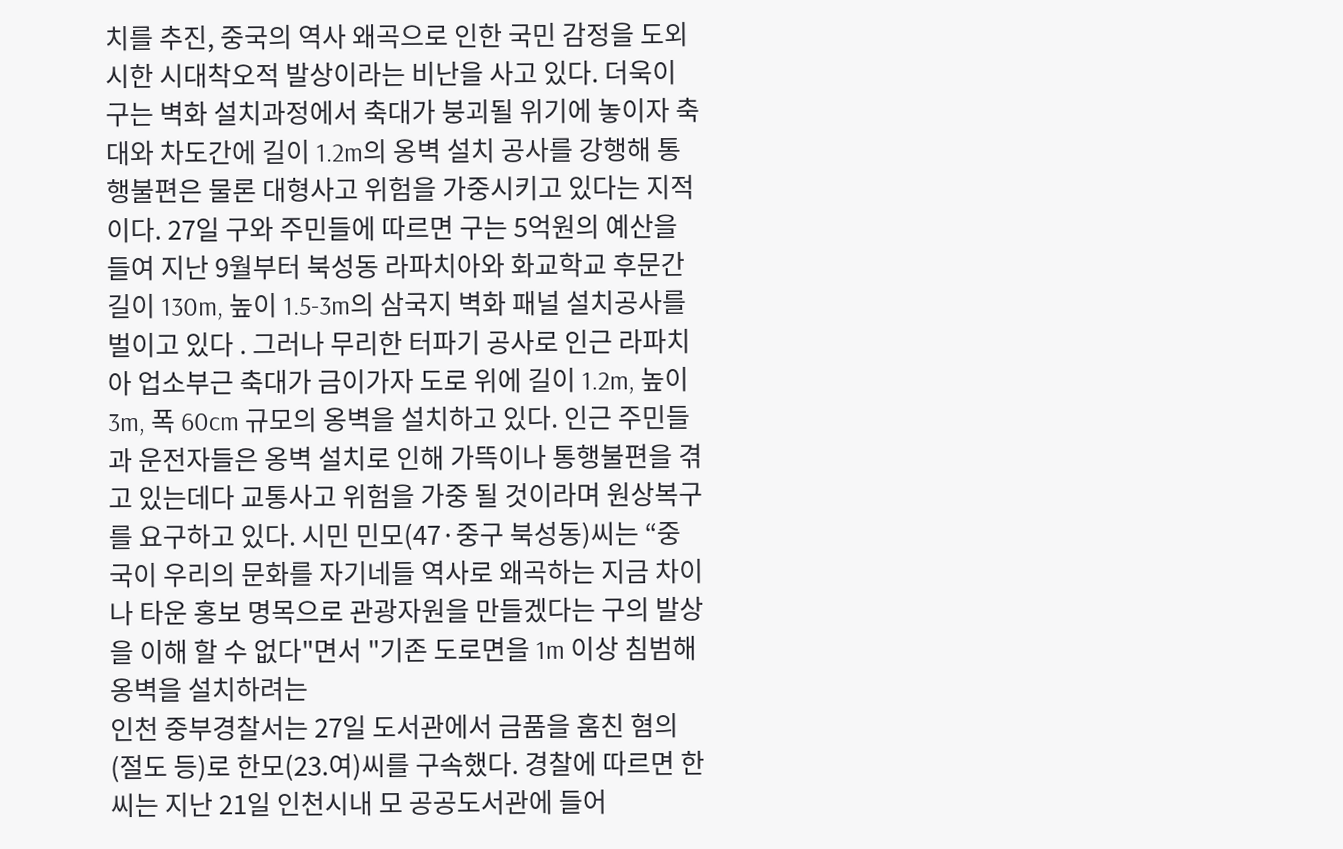치를 추진, 중국의 역사 왜곡으로 인한 국민 감정을 도외시한 시대착오적 발상이라는 비난을 사고 있다. 더욱이 구는 벽화 설치과정에서 축대가 붕괴될 위기에 놓이자 축대와 차도간에 길이 1.2m의 옹벽 설치 공사를 강행해 통행불편은 물론 대형사고 위험을 가중시키고 있다는 지적이다. 27일 구와 주민들에 따르면 구는 5억원의 예산을 들여 지난 9월부터 북성동 라파치아와 화교학교 후문간 길이 130m, 높이 1.5-3m의 삼국지 벽화 패널 설치공사를 벌이고 있다 . 그러나 무리한 터파기 공사로 인근 라파치아 업소부근 축대가 금이가자 도로 위에 길이 1.2m, 높이 3m, 폭 60cm 규모의 옹벽을 설치하고 있다. 인근 주민들과 운전자들은 옹벽 설치로 인해 가뜩이나 통행불편을 겪고 있는데다 교통사고 위험을 가중 될 것이라며 원상복구를 요구하고 있다. 시민 민모(47·중구 북성동)씨는 “중국이 우리의 문화를 자기네들 역사로 왜곡하는 지금 차이나 타운 홍보 명목으로 관광자원을 만들겠다는 구의 발상을 이해 할 수 없다"면서 "기존 도로면을 1m 이상 침범해 옹벽을 설치하려는
인천 중부경찰서는 27일 도서관에서 금품을 훔친 혐의(절도 등)로 한모(23.여)씨를 구속했다. 경찰에 따르면 한씨는 지난 21일 인천시내 모 공공도서관에 들어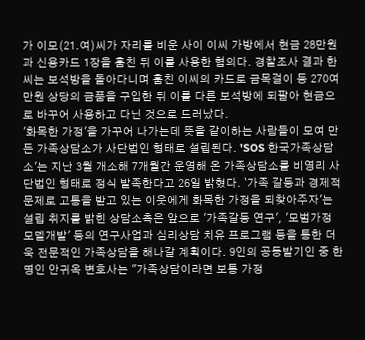가 이모(21.여)씨가 자리를 비운 사이 이씨 가방에서 현금 28만원과 신용카드 1장을 훔친 뒤 이를 사용한 혐의다. 경찰조사 결과 한씨는 보석방을 돌아다니며 훔친 이씨의 카드로 금목걸이 등 270여만원 상당의 금품을 구입한 뒤 이를 다른 보석방에 되팔아 현금으로 바꾸어 사용하고 다닌 것으로 드러났다.
'화목한 가정'을 가꾸어 나가는데 뜻을 같이하는 사람들이 모여 만든 가족상담소가 사단법인 형태로 설립된다. 'SOS 한국가족상담소'는 지난 3월 개소해 7개월간 운영해 온 가족상담소를 비영리 사단법인 형태로 정식 발족한다고 26일 밝혔다. `가족 갈등과 경제적 문제로 고통을 받고 있는 이웃에게 화목한 가정을 되찾아주자'는 설립 취지를 밝힌 상담소측은 앞으로 '가족갈등 연구', '모범가정 모델개발' 등의 연구사업과 심리상담 치유 프로그램 등을 통한 더욱 전문적인 가족상담을 해나갈 계획이다. 9인의 공동발기인 중 한명인 안귀옥 변호사는 "가족상담이라면 보통 가정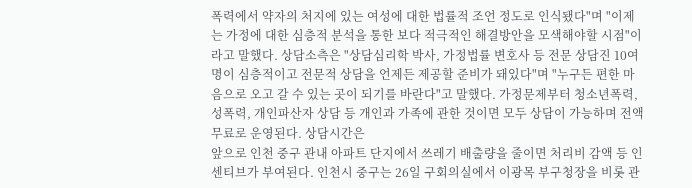폭력에서 약자의 처지에 있는 여성에 대한 법률적 조언 정도로 인식됐다"며 "이제는 가정에 대한 심층적 분석을 통한 보다 적극적인 해결방안을 모색해야할 시점"이라고 말했다. 상담소측은 "상담심리학 박사, 가정법률 변호사 등 전문 상담진 10여명이 심층적이고 전문적 상담을 언제든 제공할 준비가 돼있다"며 "누구든 편한 마음으로 오고 갈 수 있는 곳이 되기를 바란다"고 말했다. 가정문제부터 청소년폭력, 성폭력, 개인파산자 상담 등 개인과 가족에 관한 것이면 모두 상담이 가능하며 전액 무료로 운영된다. 상담시간은
앞으로 인천 중구 관내 아파트 단지에서 쓰레기 배출량을 줄이면 처리비 감액 등 인센티브가 부여된다. 인천시 중구는 26일 구회의실에서 이광목 부구청장을 비롯 관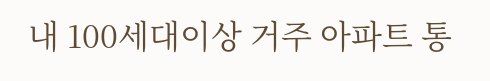내 100세대이상 거주 아파트 통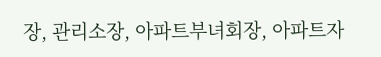장, 관리소장, 아파트부녀회장, 아파트자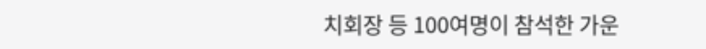치회장 등 100여명이 참석한 가운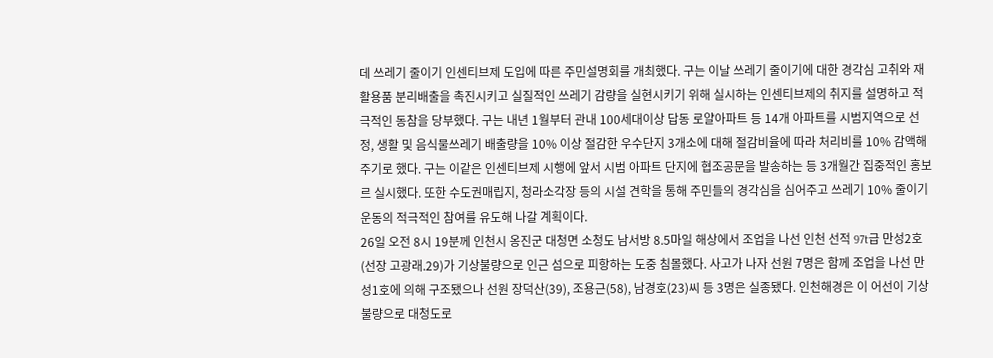데 쓰레기 줄이기 인센티브제 도입에 따른 주민설명회를 개최했다. 구는 이날 쓰레기 줄이기에 대한 경각심 고취와 재활용품 분리배출을 촉진시키고 실질적인 쓰레기 감량을 실현시키기 위해 실시하는 인센티브제의 취지를 설명하고 적극적인 동참을 당부했다. 구는 내년 1월부터 관내 100세대이상 답동 로얄아파트 등 14개 아파트를 시범지역으로 선정, 생활 및 음식물쓰레기 배출량을 10% 이상 절감한 우수단지 3개소에 대해 절감비율에 따라 처리비를 10% 감액해 주기로 했다. 구는 이같은 인센티브제 시행에 앞서 시범 아파트 단지에 협조공문을 발송하는 등 3개월간 집중적인 홍보르 실시했다. 또한 수도권매립지, 청라소각장 등의 시설 견학을 통해 주민들의 경각심을 심어주고 쓰레기 10% 줄이기 운동의 적극적인 참여를 유도해 나갈 계획이다.
26일 오전 8시 19분께 인천시 옹진군 대청면 소청도 남서방 8.5마일 해상에서 조업을 나선 인천 선적 97t급 만성2호(선장 고광래.29)가 기상불량으로 인근 섬으로 피항하는 도중 침몰했다. 사고가 나자 선원 7명은 함께 조업을 나선 만성1호에 의해 구조됐으나 선원 장덕산(39), 조용근(58), 남경호(23)씨 등 3명은 실종됐다. 인천해경은 이 어선이 기상 불량으로 대청도로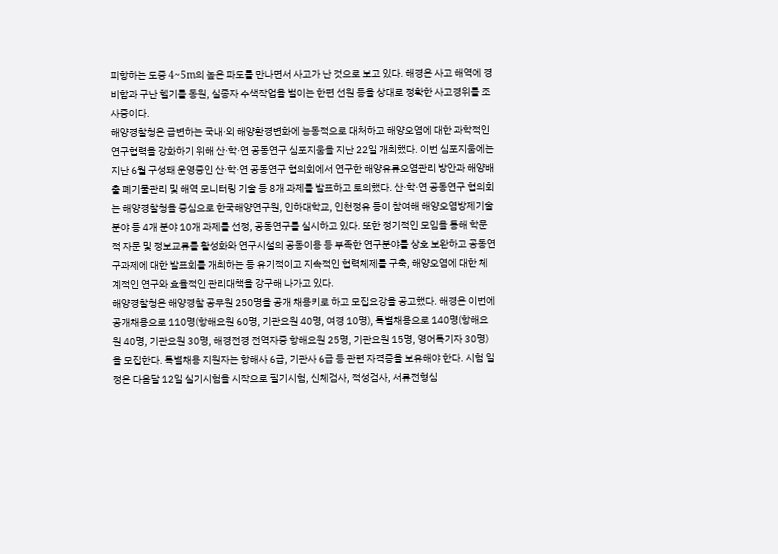피항하는 도중 4~5m의 높은 파도를 만나면서 사고가 난 것으로 보고 있다. 해경은 사고 해역에 경비함과 구난 헬기를 동원, 실종자 수색작업을 벌이는 한편 선원 등을 상대로 정확한 사고경위를 조사중이다.
해양경찰청은 급변하는 국내·외 해양환경변화에 능동적으로 대처하고 해양오염에 대한 과학적인 연구협력을 강화하기 위해 산·학·연 공동연구 심포지움을 지난 22일 개최했다. 이번 심포지움에는 지난 6월 구성돼 운영중인 산·학·연 공동연구 협의회에서 연구한 해양유류오염관리 방안과 해양배출 폐기물관리 및 해역 모니터링 기술 등 8개 과제를 발표하고 토의했다. 산·학·연 공동연구 협의회는 해양경찰청을 중심으로 한국해양연구원, 인하대학교, 인천정유 등이 참여해 해양오염방제기술분야 등 4개 분야 10개 과제를 선정, 공동연구를 실시하고 있다. 또한 정기적인 모임을 통해 학문적 자문 및 정보교류를 활성화와 연구시설의 공동이용 등 부족한 연구분야를 상호 보완하고 공동연구과제에 대한 발표회를 개최하는 등 유기적이고 지속적인 협력체제를 구축, 해양오염에 대한 체계적인 연구와 효율적인 관리대책을 강구해 나가고 있다.
해양경찰청은 해양경찰 공무원 250명을 공개 채용키로 하고 모집요강을 공고했다. 해경은 이번에 공개채용으로 110명(항해요원 60명, 기관요원 40명, 여경 10명), 특별채용으로 140명(항해요원 40명, 기관요원 30명, 해경전경 전역자중 항해요원 25명, 기관요원 15명, 영어특기자 30명)을 모집한다. 특별채용 지원자는 항해사 6급, 기관사 6급 등 관련 자격증을 보유해야 한다. 시험 일정은 다음달 12일 실기시험을 시작으로 필기시험, 신체검사, 적성검사, 서류전형심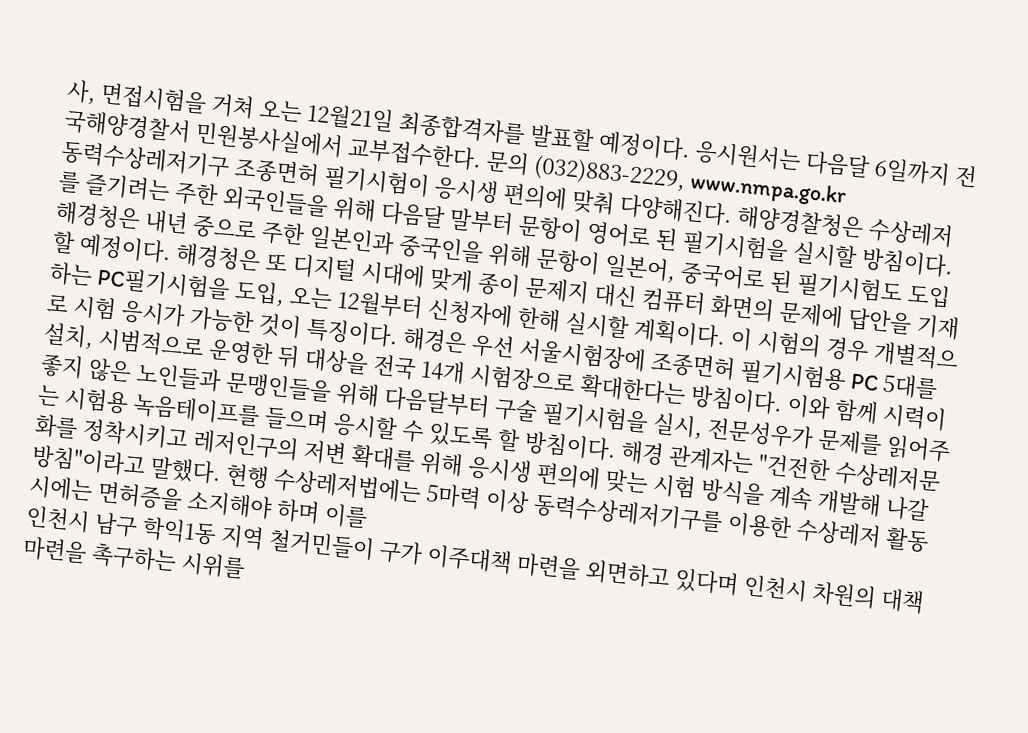사, 면접시험을 거쳐 오는 12월21일 최종합격자를 발표할 예정이다. 응시원서는 다음달 6일까지 전국해양경찰서 민원봉사실에서 교부접수한다. 문의 (032)883-2229, www.nmpa.go.kr
동력수상레저기구 조종면허 필기시험이 응시생 편의에 맞춰 다양해진다. 해양경찰청은 수상레저를 즐기려는 주한 외국인들을 위해 다음달 말부터 문항이 영어로 된 필기시험을 실시할 방침이다. 해경청은 내년 중으로 주한 일본인과 중국인을 위해 문항이 일본어, 중국어로 된 필기시험도 도입할 예정이다. 해경청은 또 디지털 시대에 맞게 종이 문제지 대신 컴퓨터 화면의 문제에 답안을 기재하는 PC필기시험을 도입, 오는 12월부터 신청자에 한해 실시할 계획이다. 이 시험의 경우 개별적으로 시험 응시가 가능한 것이 특징이다. 해경은 우선 서울시험장에 조종면허 필기시험용 PC 5대를 설치, 시범적으로 운영한 뒤 대상을 전국 14개 시험장으로 확대한다는 방침이다. 이와 함께 시력이 좋지 않은 노인들과 문맹인들을 위해 다음달부터 구술 필기시험을 실시, 전문성우가 문제를 읽어주는 시험용 녹음테이프를 들으며 응시할 수 있도록 할 방침이다. 해경 관계자는 "건전한 수상레저문화를 정착시키고 레저인구의 저변 확대를 위해 응시생 편의에 맞는 시험 방식을 계속 개발해 나갈 방침"이라고 말했다. 현행 수상레저법에는 5마력 이상 동력수상레저기구를 이용한 수상레저 활동시에는 면허증을 소지해야 하며 이를
인천시 남구 학익1동 지역 철거민들이 구가 이주대책 마련을 외면하고 있다며 인천시 차원의 대책마련을 촉구하는 시위를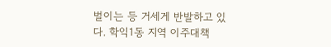벌이는 등 거세게 반발하고 있다. 학익1동 지역 이주대책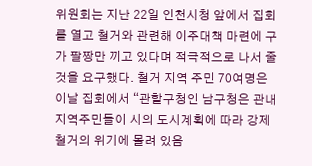위원회는 지난 22일 인천시청 앞에서 집회를 열고 철거와 관련해 이주대책 마련에 구가 팔짱만 끼고 있다며 적극적으로 나서 줄 것을 요구했다. 철거 지역 주민 70여명은 이날 집회에서 “관할구청인 남구청은 관내 지역주민들이 시의 도시계획에 따라 강제 철거의 위기에 몰려 있음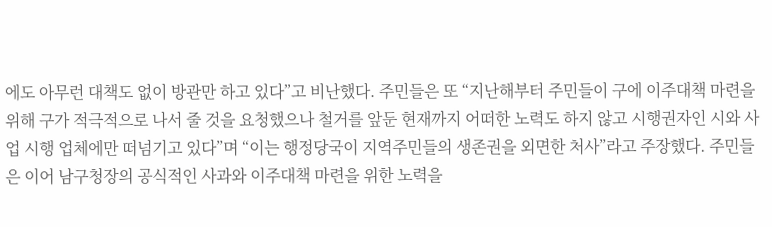에도 아무런 대책도 없이 방관만 하고 있다”고 비난했다. 주민들은 또 “지난해부터 주민들이 구에 이주대책 마련을 위해 구가 적극적으로 나서 줄 것을 요청했으나 철거를 앞둔 현재까지 어떠한 노력도 하지 않고 시행권자인 시와 사업 시행 업체에만 떠넘기고 있다”며 “이는 행정당국이 지역주민들의 생존권을 외면한 처사”라고 주장했다. 주민들은 이어 남구청장의 공식적인 사과와 이주대책 마련을 위한 노력을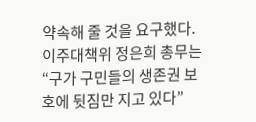약속해 줄 것을 요구했다. 이주대책위 정은희 총무는 “구가 구민들의 생존권 보호에 뒷짐만 지고 있다”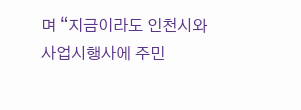며 “지금이라도 인천시와 사업시행사에 주민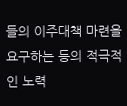들의 이주대책 마련을 요구하는 등의 적극적인 노력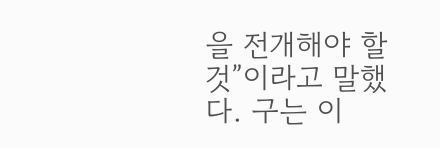을 전개해야 할 것”이라고 말했다. 구는 이